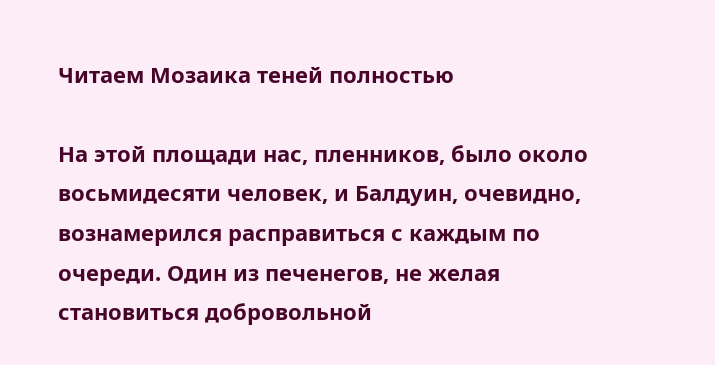Читаем Мозаика теней полностью

На этой площади нас, пленников, было около восьмидесяти человек, и Балдуин, очевидно, вознамерился расправиться с каждым по очереди. Один из печенегов, не желая становиться добровольной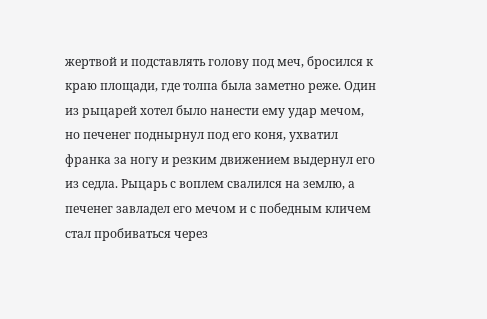жертвой и подставлять голову под меч, бросился к краю площади, где толпа была заметно реже. Один из рыцарей хотел было нанести ему удар мечом, но печенег поднырнул под его коня, ухватил франка за ногу и резким движением выдернул его из седла. Рыцарь с воплем свалился на землю, а печенег завладел его мечом и с победным кличем стал пробиваться через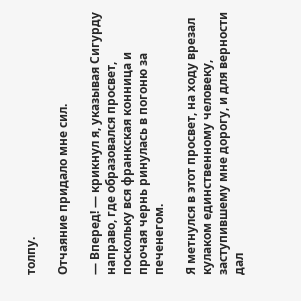толпу.

Отчаяние придало мне сил.

— Вперед! — крикнул я, указывая Сигурду направо, где образовался просвет, поскольку вся франкская конница и прочая чернь ринулась в погоню за печенегом.

Я метнулся в этот просвет, на ходу врезал кулаком единственному человеку, заступившему мне дорогу, и для верности дал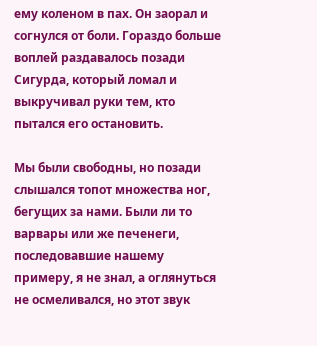ему коленом в пах. Он заорал и согнулся от боли. Гораздо больше воплей раздавалось позади Сигурда, который ломал и выкручивал руки тем, кто пытался его остановить.

Мы были свободны, но позади слышался топот множества ног, бегущих за нами. Были ли то варвары или же печенеги, последовавшие нашему примеру, я не знал, а оглянуться не осмеливался, но этот звук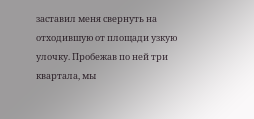заставил меня свернуть на отходившую от площади узкую улочку. Пробежав по ней три квартала, мы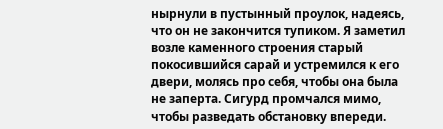нырнули в пустынный проулок, надеясь, что он не закончится тупиком. Я заметил возле каменного строения старый покосившийся сарай и устремился к его двери, молясь про себя, чтобы она была не заперта. Сигурд промчался мимо, чтобы разведать обстановку впереди.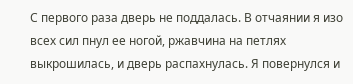С первого раза дверь не поддалась. В отчаянии я изо всех сил пнул ее ногой, ржавчина на петлях выкрошилась, и дверь распахнулась. Я повернулся и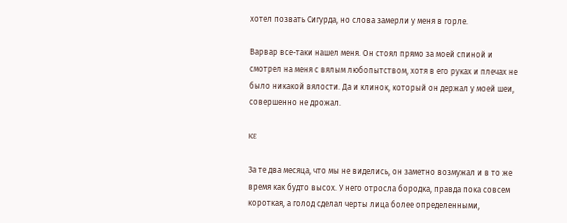хотел позвать Сигурда, но слова замерли у меня в горле.

Варвар все-таки нашел меня. Он стоял прямо за моей спиной и смотрел на меня с вялым любопытством, хотя в его руках и плечах не было никакой вялости. Да и клинок, который он держал у моей шеи, совершенно не дрожал.

κε

За те два месяца, что мы не виделись, он заметно возмужал и в то же время как будто высох. У него отросла бородка, правда пока совсем короткая, а голод сделал черты лица более определенными,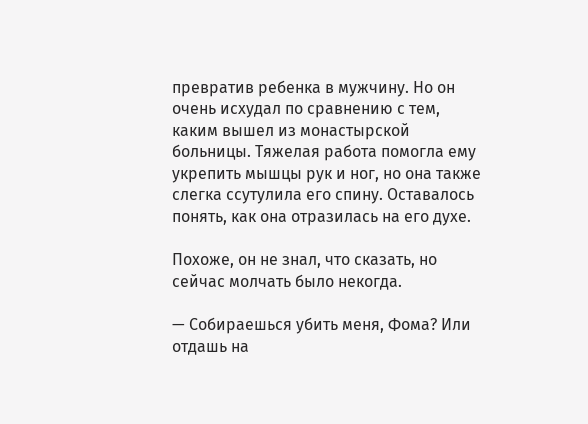превратив ребенка в мужчину. Но он очень исхудал по сравнению с тем, каким вышел из монастырской больницы. Тяжелая работа помогла ему укрепить мышцы рук и ног, но она также слегка ссутулила его спину. Оставалось понять, как она отразилась на его духе.

Похоже, он не знал, что сказать, но сейчас молчать было некогда.

— Собираешься убить меня, Фома? Или отдашь на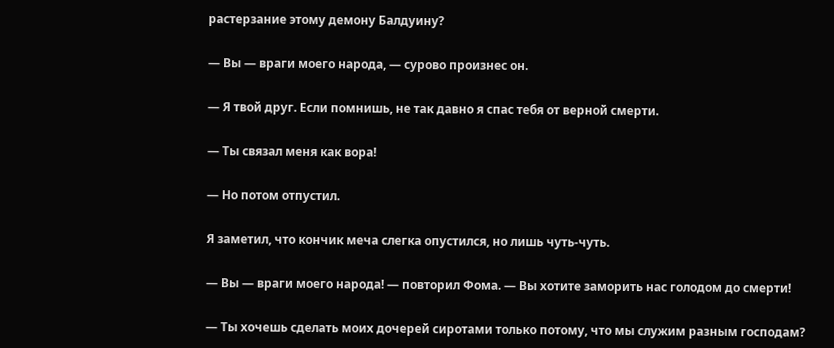растерзание этому демону Балдуину?

— Вы — враги моего народа, — сурово произнес он.

— Я твой друг. Если помнишь, не так давно я спас тебя от верной смерти.

— Ты связал меня как вора!

— Но потом отпустил.

Я заметил, что кончик меча слегка опустился, но лишь чуть-чуть.

— Вы — враги моего народа! — повторил Фома. — Вы хотите заморить нас голодом до смерти!

— Ты хочешь сделать моих дочерей сиротами только потому, что мы служим разным господам?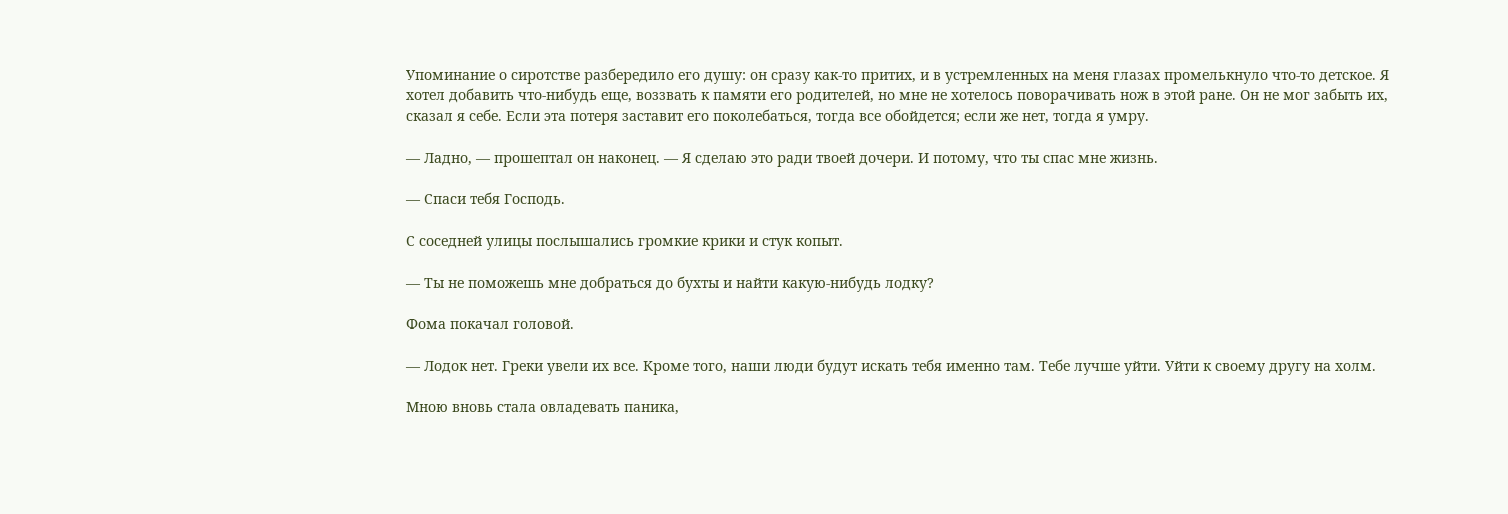Упоминание о сиротстве разбередило его душу: он сразу как-то притих, и в устремленных на меня глазах промелькнуло что-то детское. Я хотел добавить что-нибудь еще, воззвать к памяти его родителей, но мне не хотелось поворачивать нож в этой ране. Он не мог забыть их, сказал я себе. Если эта потеря заставит его поколебаться, тогда все обойдется; если же нет, тогда я умру.

— Ладно, — прошептал он наконец. — Я сделаю это ради твоей дочери. И потому, что ты спас мне жизнь.

— Спаси тебя Господь.

С соседней улицы послышались громкие крики и стук копыт.

— Ты не поможешь мне добраться до бухты и найти какую-нибудь лодку?

Фома покачал головой.

— Лодок нет. Греки увели их все. Кроме того, наши люди будут искать тебя именно там. Тебе лучше уйти. Уйти к своему другу на холм.

Мною вновь стала овладевать паника,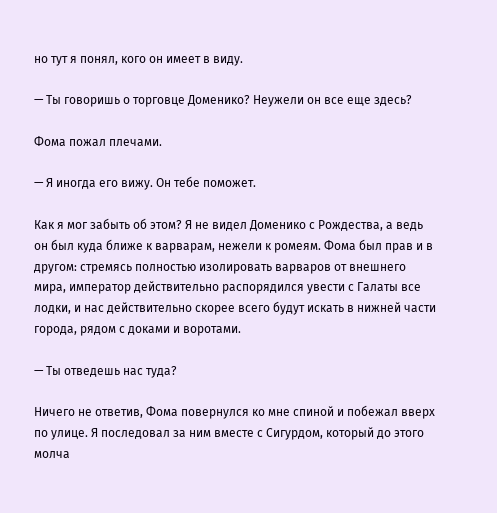но тут я понял, кого он имеет в виду.

— Ты говоришь о торговце Доменико? Неужели он все еще здесь?

Фома пожал плечами.

— Я иногда его вижу. Он тебе поможет.

Как я мог забыть об этом? Я не видел Доменико с Рождества, а ведь он был куда ближе к варварам, нежели к ромеям. Фома был прав и в другом: стремясь полностью изолировать варваров от внешнего мира, император действительно распорядился увести с Галаты все лодки, и нас действительно скорее всего будут искать в нижней части города, рядом с доками и воротами.

— Ты отведешь нас туда?

Ничего не ответив, Фома повернулся ко мне спиной и побежал вверх по улице. Я последовал за ним вместе с Сигурдом, который до этого молча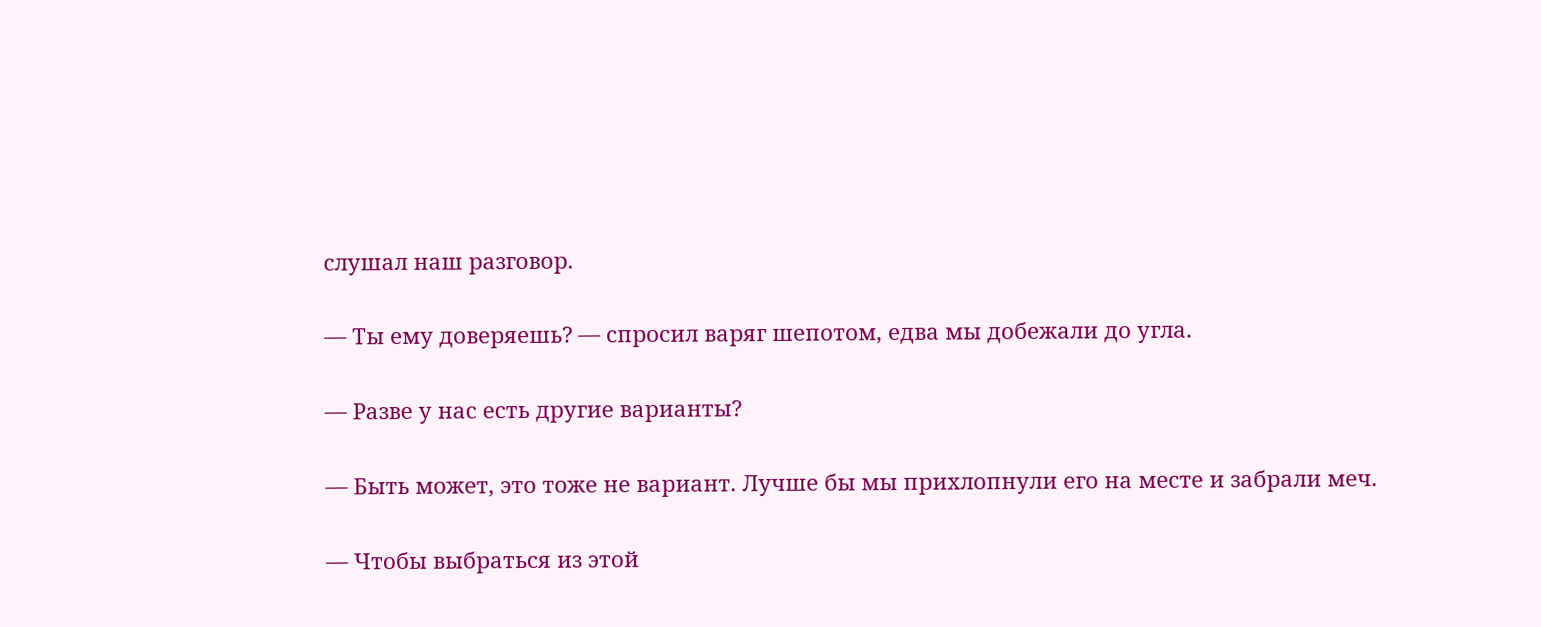слушал наш разговор.

— Ты ему доверяешь? — спросил варяг шепотом, едва мы добежали до угла.

— Разве у нас есть другие варианты?

— Быть может, это тоже не вариант. Лучше бы мы прихлопнули его на месте и забрали меч.

— Чтобы выбраться из этой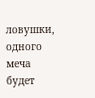ловушки, одного меча будет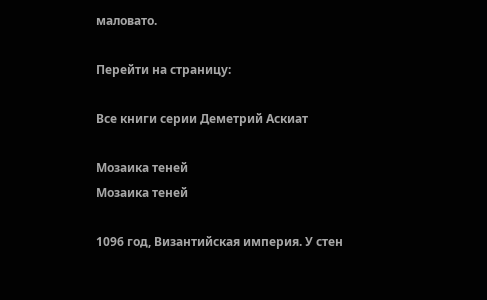маловато.

Перейти на страницу:

Все книги серии Деметрий Аскиат

Мозаика теней
Мозаика теней

1096 год, Византийская империя. У стен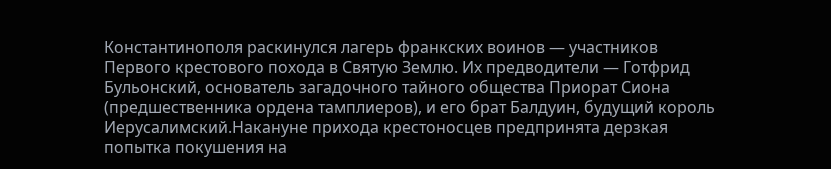Константинополя раскинулся лагерь франкских воинов — участников Первого крестового похода в Святую Землю. Их предводители — Готфрид Бульонский, основатель загадочного тайного общества Приорат Сиона (предшественника ордена тамплиеров), и его брат Балдуин, будущий король Иерусалимский.Накануне прихода крестоносцев предпринята дерзкая попытка покушения на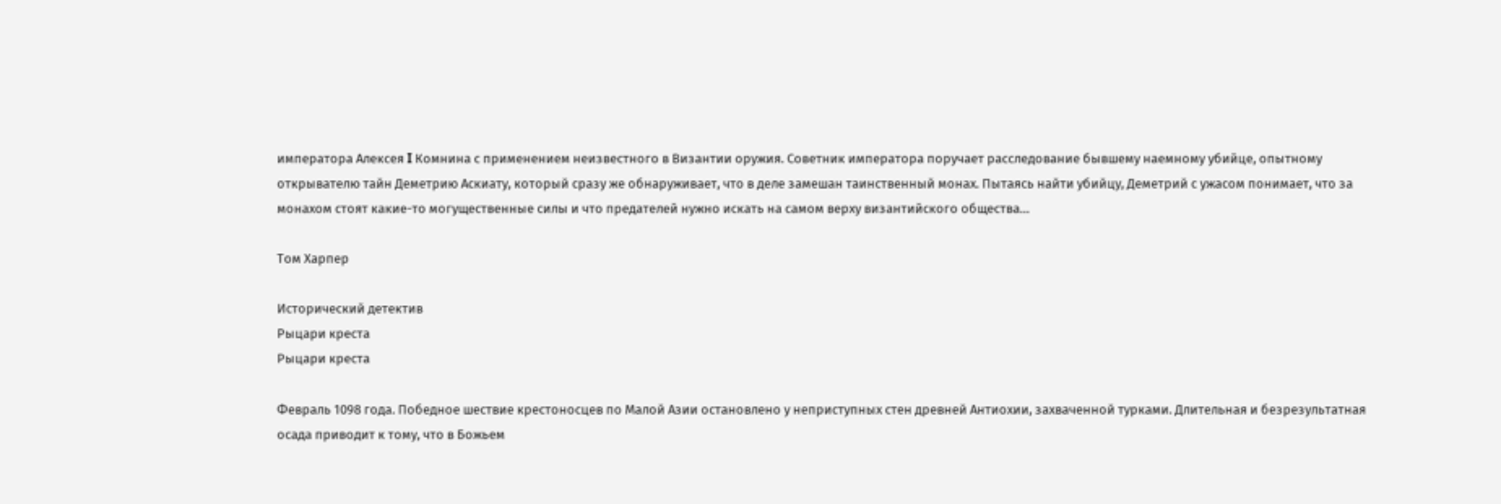императора Алексея I Комнина с применением неизвестного в Византии оружия. Советник императора поручает расследование бывшему наемному убийце, опытному открывателю тайн Деметрию Аскиату, который сразу же обнаруживает, что в деле замешан таинственный монах. Пытаясь найти убийцу, Деметрий с ужасом понимает, что за монахом стоят какие-то могущественные силы и что предателей нужно искать на самом верху византийского общества…

Том Харпер

Исторический детектив
Рыцари креста
Рыцари креста

Февраль 1098 года. Победное шествие крестоносцев по Малой Азии остановлено у неприступных стен древней Антиохии, захваченной турками. Длительная и безрезультатная осада приводит к тому, что в Божьем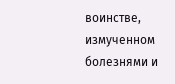воинстве, измученном болезнями и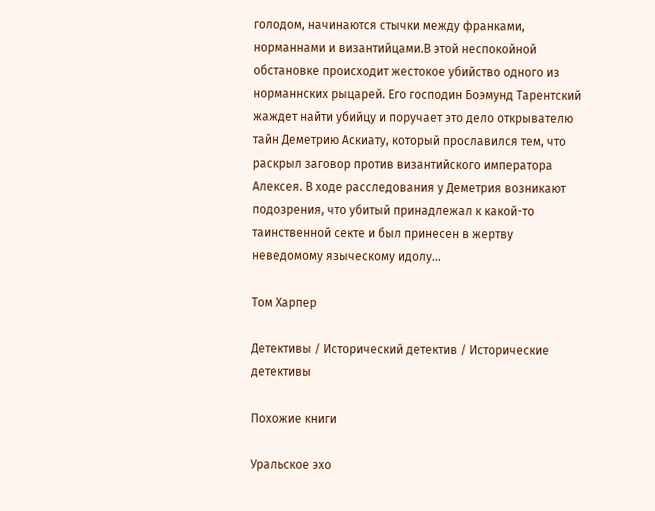голодом, начинаются стычки между франками, норманнами и византийцами.В этой неспокойной обстановке происходит жестокое убийство одного из норманнских рыцарей. Его господин Боэмунд Тарентский жаждет найти убийцу и поручает это дело открывателю тайн Деметрию Аскиату, который прославился тем, что раскрыл заговор против византийского императора Алексея. В ходе расследования у Деметрия возникают подозрения, что убитый принадлежал к какой-то таинственной секте и был принесен в жертву неведомому языческому идолу…

Том Харпер

Детективы / Исторический детектив / Исторические детективы

Похожие книги

Уральское эхо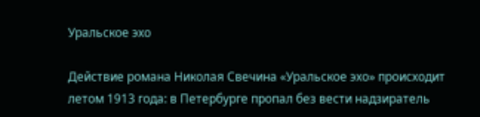Уральское эхо

Действие романа Николая Свечина «Уральское эхо» происходит летом 1913 года: в Петербурге пропал без вести надзиратель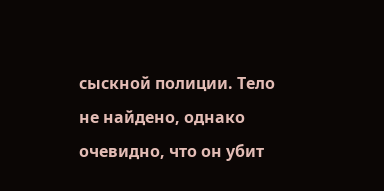сыскной полиции. Тело не найдено, однако очевидно, что он убит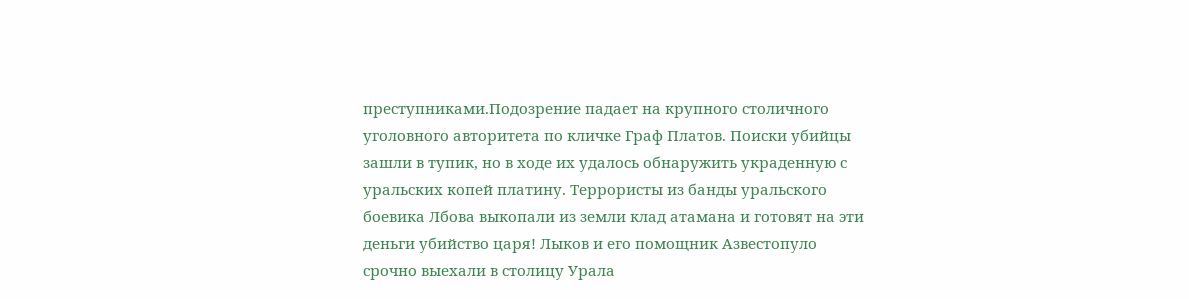преступниками.Подозрение падает на крупного столичного уголовного авторитета по кличке Граф Платов. Поиски убийцы зашли в тупик, но в ходе их удалось обнаружить украденную с уральских копей платину. Террористы из банды уральского боевика Лбова выкопали из земли клад атамана и готовят на эти деньги убийство царя! Лыков и его помощник Азвестопуло срочно выехали в столицу Урала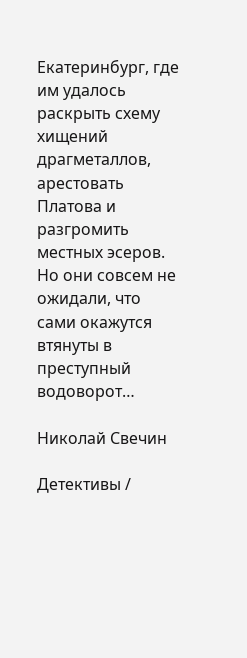Екатеринбург, где им удалось раскрыть схему хищений драгметаллов, арестовать Платова и разгромить местных эсеров. Но они совсем не ожидали, что сами окажутся втянуты в преступный водоворот…

Николай Свечин

Детективы /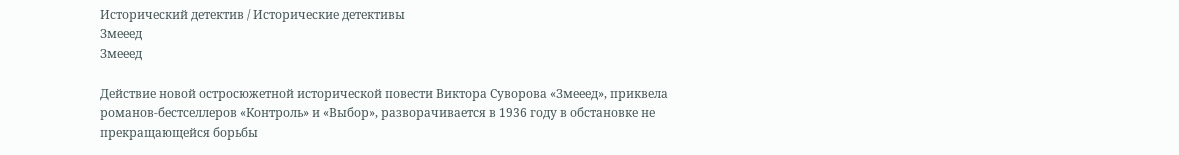Исторический детектив / Исторические детективы
Змееед
Змееед

Действие новой остросюжетной исторической повести Виктора Суворова «Змееед», приквела романов-бестселлеров «Контроль» и «Выбор», разворачивается в 1936 году в обстановке не прекращающейся борьбы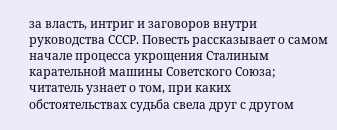за власть, интриг и заговоров внутри руководства СССР. Повесть рассказывает о самом начале процесса укрощения Сталиным карательной машины Советского Союза; читатель узнает о том, при каких обстоятельствах судьба свела друг с другом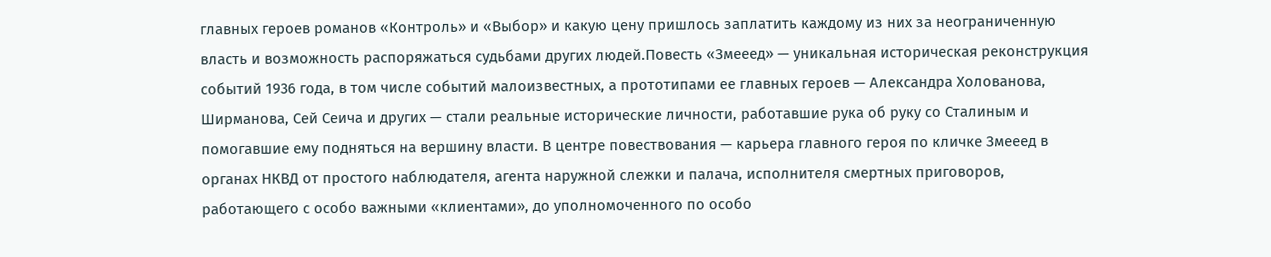главных героев романов «Контроль» и «Выбор» и какую цену пришлось заплатить каждому из них за неограниченную власть и возможность распоряжаться судьбами других людей.Повесть «Змееед» — уникальная историческая реконструкция событий 1936 года, в том числе событий малоизвестных, а прототипами ее главных героев — Александра Холованова, Ширманова, Сей Сеича и других — стали реальные исторические личности, работавшие рука об руку со Сталиным и помогавшие ему подняться на вершину власти. В центре повествования — карьера главного героя по кличке Змееед в органах НКВД от простого наблюдателя, агента наружной слежки и палача, исполнителя смертных приговоров, работающего с особо важными «клиентами», до уполномоченного по особо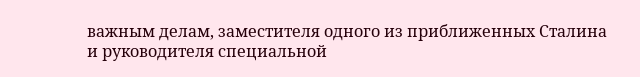важным делам, заместителя одного из приближенных Сталина и руководителя специальной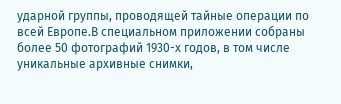ударной группы, проводящей тайные операции по всей Европе.В специальном приложении собраны более 50 фотографий 1930-х годов, в том числе уникальные архивные снимки,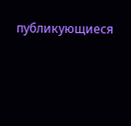публикующиеся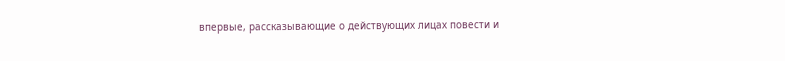впервые, рассказывающие о действующих лицах повести и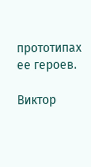прототипах ее героев.

Виктор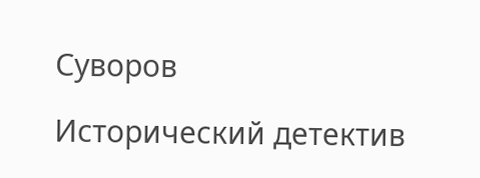Суворов

Исторический детектив